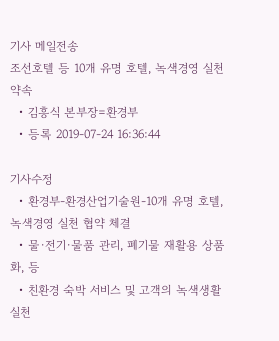기사 메일전송
조선호텔 등 10개 유명 호텔, 녹색경영 실천 약속
  • 김흥식 본부장=환경부
  • 등록 2019-07-24 16:36:44

기사수정
  • 환경부-환경산업기술원-10개 유명 호텔, 녹색경영 실천 협약 체결
  • 물·전기·물품 관리, 폐기물 재활용 상품화, 등
  • 친환경 숙박 서비스 및 고객의 녹색생활 실천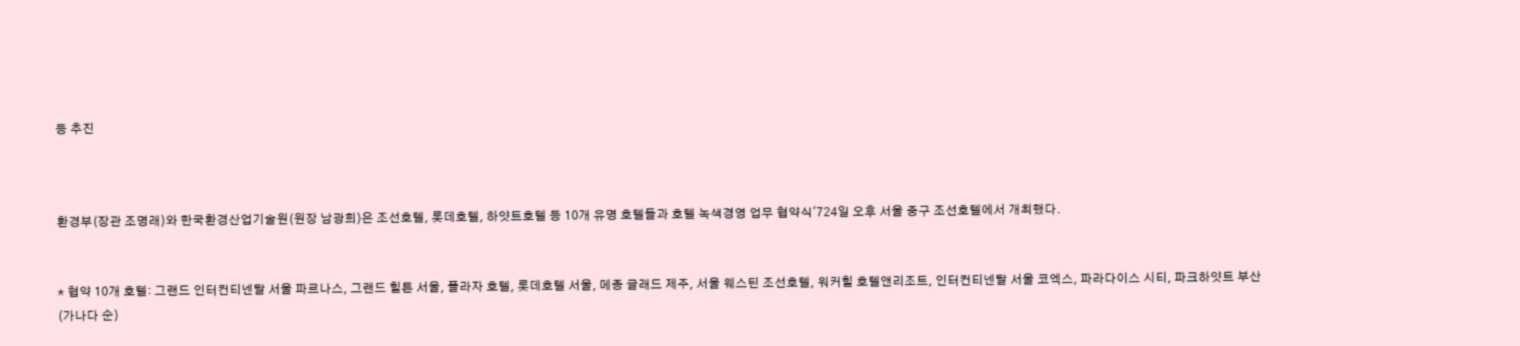등 추진



환경부(장관 조명래)와 한국환경산업기술원(원장 남광희)은 조선호텔, 롯데호텔, 하얏트호텔 등 10개 유명 호텔들과 호텔 녹색경영 업무 협약식'724일 오후 서울 중구 조선호텔에서 개최했다.


* 협약 10개 호텔: 그랜드 인터컨티넨탈 서울 파르나스, 그랜드 힐튼 서울, 플라자 호텔, 롯데호텔 서울, 메종 글래드 제주, 서울 웨스틴 조선호텔, 워커힐 호텔앤리조트, 인터컨티넨탈 서울 코엑스, 파라다이스 시티, 파크하얏트 부산(가나다 순)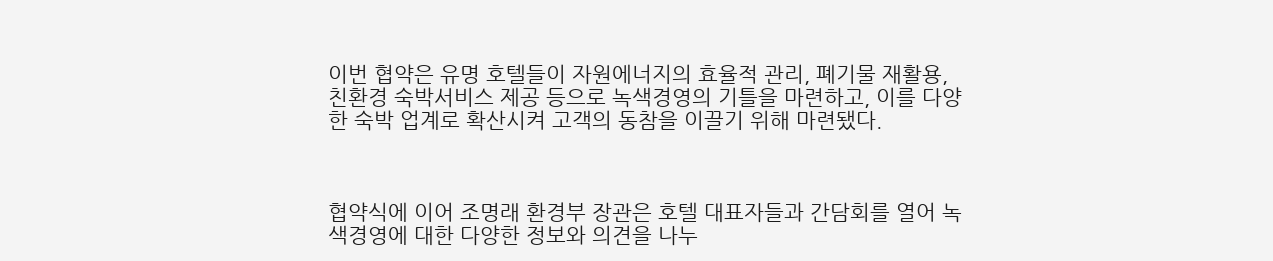이번 협약은 유명 호텔들이 자원에너지의 효율적 관리, 폐기물 재활용, 친환경 숙박서비스 제공 등으로 녹색경영의 기틀을 마련하고, 이를 다양한 숙박 업계로 확산시켜 고객의 동참을 이끌기 위해 마련됐다.



협약식에 이어 조명래 환경부 장관은 호텔 대표자들과 간담회를 열어 녹색경영에 대한 다양한 정보와 의견을 나누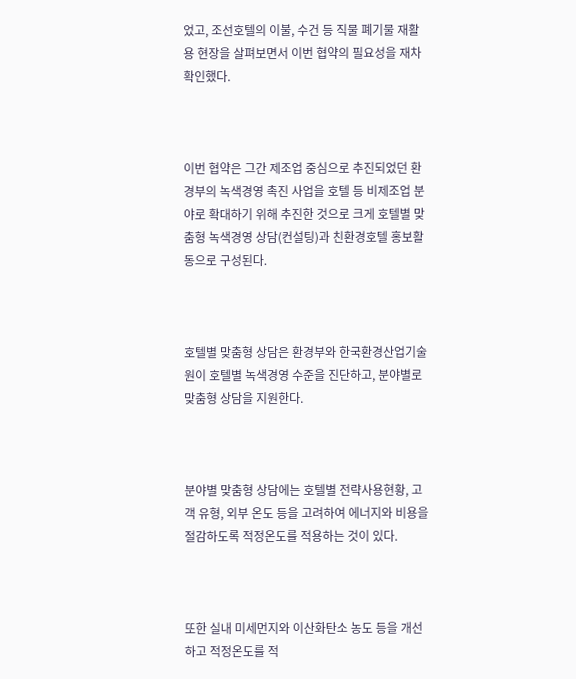었고, 조선호텔의 이불, 수건 등 직물 폐기물 재활용 현장을 살펴보면서 이번 협약의 필요성을 재차 확인했다.



이번 협약은 그간 제조업 중심으로 추진되었던 환경부의 녹색경영 촉진 사업을 호텔 등 비제조업 분야로 확대하기 위해 추진한 것으로 크게 호텔별 맞춤형 녹색경영 상담(컨설팅)과 친환경호텔 홍보활동으로 구성된다.



호텔별 맞춤형 상담은 환경부와 한국환경산업기술원이 호텔별 녹색경영 수준을 진단하고, 분야별로 맞춤형 상담을 지원한다.



분야별 맞춤형 상담에는 호텔별 전략사용현황, 고객 유형, 외부 온도 등을 고려하여 에너지와 비용을 절감하도록 적정온도를 적용하는 것이 있다.



또한 실내 미세먼지와 이산화탄소 농도 등을 개선하고 적정온도를 적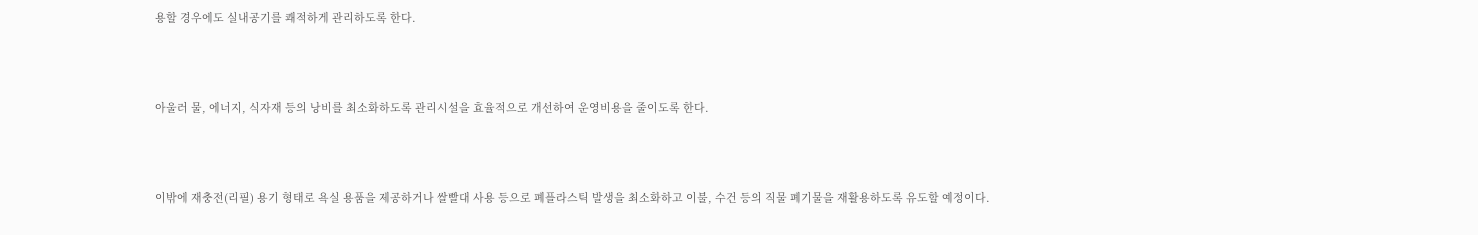용할 경우에도 실내공기를 쾌적하게 관리하도록 한다.



아울러 물, 에너지, 식자재 등의 낭비를 최소화하도록 관리시설을 효율적으로 개선하여 운영비용을 줄이도록 한다.



이밖에 재충전(리필) 용기 형태로 욕실 용품을 제공하거나 쌀빨대 사용 등으로 폐플라스틱 발생을 최소화하고 이불, 수건 등의 직물 폐기물을 재활용하도록 유도할 예정이다.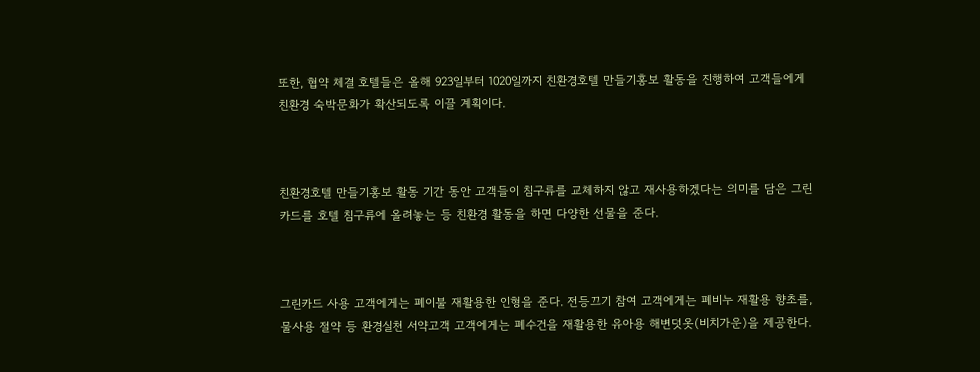또한, 협약 체결 호텔들은 올해 923일부터 1020일까지 친환경호텔 만들기홍보 활동을 진행하여 고객들에게 친환경 숙박문화가 확산되도록 이끌 계획이다.



친환경호텔 만들기홍보 활동 기간 동안 고객들이 침구류를 교체하지 않고 재사용하겠다는 의미를 담은 그린카드를 호텔 침구류에 올려놓는 등 친환경 활동을 하면 다양한 선물을 준다.



그린카드 사용 고객에게는 폐이불 재활용한 인형을 준다. 전등끄기 참여 고객에게는 폐비누 재활용 향초를, 물사용 절약 등 환경실천 서약고객 고객에게는 폐수건을 재활용한 유아용 해변덧옷(비치가운)을 제공한다.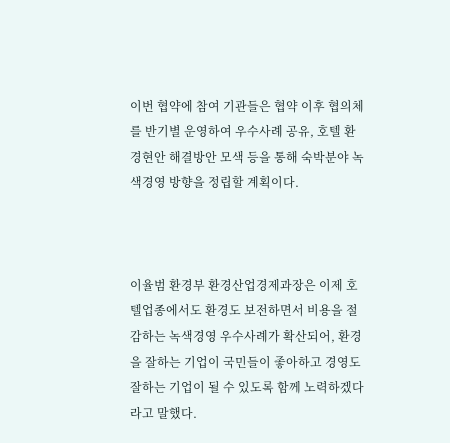이번 협약에 참여 기관들은 협약 이후 협의체를 반기별 운영하여 우수사례 공유, 호텔 환경현안 해결방안 모색 등을 통해 숙박분야 녹색경영 방향을 정립할 계획이다.



이율범 환경부 환경산업경제과장은 이제 호텔업종에서도 환경도 보전하면서 비용을 절감하는 녹색경영 우수사례가 확산되어, 환경을 잘하는 기업이 국민들이 좋아하고 경영도 잘하는 기업이 될 수 있도록 함께 노력하겠다라고 말했다.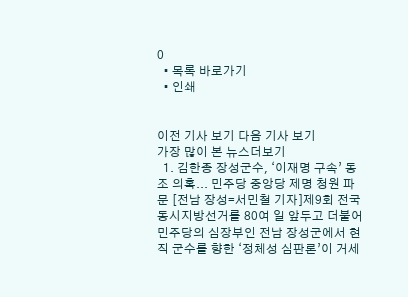0
  • 목록 바로가기
  • 인쇄


이전 기사 보기 다음 기사 보기
가장 많이 본 뉴스더보기
  1. 김한종 장성군수, ‘이재명 구속’ 동조 의혹... 민주당 중앙당 제명 청원 파문 [전남 장성=서민철 기자]제9회 전국동시지방선거를 80여 일 앞두고 더불어민주당의 심장부인 전남 장성군에서 현직 군수를 향한 ‘정체성 심판론’이 거세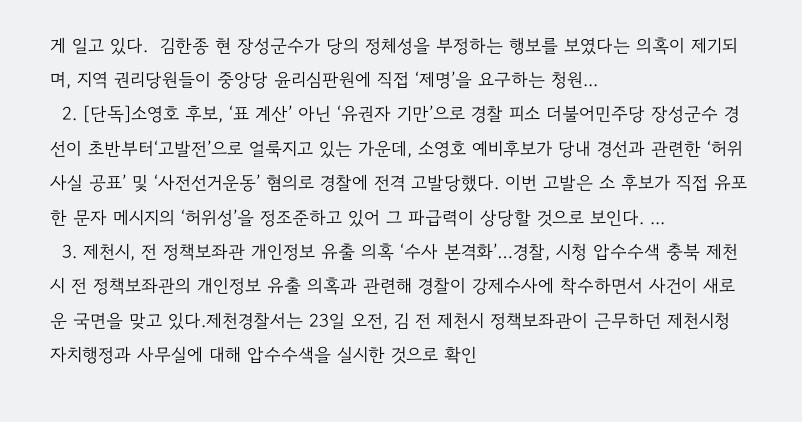게 일고 있다.  김한종 현 장성군수가 당의 정체성을 부정하는 행보를 보였다는 의혹이 제기되며, 지역 권리당원들이 중앙당 윤리심판원에 직접 ‘제명’을 요구하는 청원...
  2. [단독]소영호 후보, ‘표 계산’ 아닌 ‘유권자 기만’으로 경찰 피소 더불어민주당 장성군수 경선이 초반부터‘고발전’으로 얼룩지고 있는 가운데, 소영호 예비후보가 당내 경선과 관련한 ‘허위사실 공표’ 및 ‘사전선거운동’ 혐의로 경찰에 전격 고발당했다. 이번 고발은 소 후보가 직접 유포한 문자 메시지의 ‘허위성’을 정조준하고 있어 그 파급력이 상당할 것으로 보인다. ...
  3. 제천시, 전 정책보좌관 개인정보 유출 의혹 ‘수사 본격화’…경찰, 시청 압수수색 충북 제천시 전 정책보좌관의 개인정보 유출 의혹과 관련해 경찰이 강제수사에 착수하면서 사건이 새로운 국면을 맞고 있다.제천경찰서는 23일 오전, 김 전 제천시 정책보좌관이 근무하던 제천시청 자치행정과 사무실에 대해 압수수색을 실시한 것으로 확인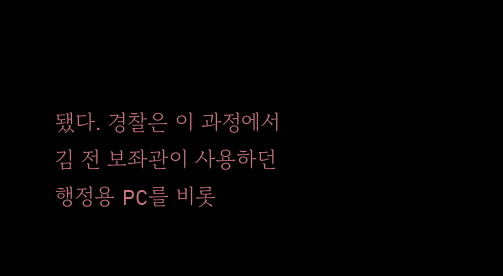됐다. 경찰은 이 과정에서 김 전 보좌관이 사용하던 행정용 PC를 비롯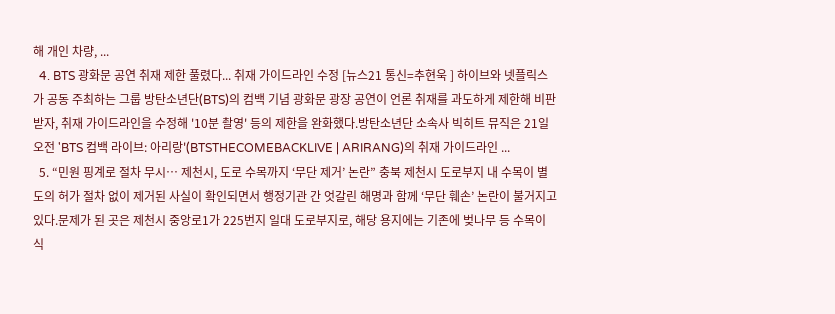해 개인 차량, ...
  4. BTS 광화문 공연 취재 제한 풀렸다... 취재 가이드라인 수정 [뉴스21 통신=추현욱 ] 하이브와 넷플릭스가 공동 주최하는 그룹 방탄소년단(BTS)의 컴백 기념 광화문 광장 공연이 언론 취재를 과도하게 제한해 비판받자, 취재 가이드라인을 수정해 '10분 촬영' 등의 제한을 완화했다.방탄소년단 소속사 빅히트 뮤직은 21일 오전 'BTS 컴백 라이브: 아리랑'(BTSTHECOMEBACKLIVE | ARIRANG)의 취재 가이드라인 ...
  5. “민원 핑계로 절차 무시… 제천시, 도로 수목까지 ‘무단 제거’ 논란” 충북 제천시 도로부지 내 수목이 별도의 허가 절차 없이 제거된 사실이 확인되면서 행정기관 간 엇갈린 해명과 함께 ‘무단 훼손’ 논란이 불거지고 있다.문제가 된 곳은 제천시 중앙로1가 225번지 일대 도로부지로, 해당 용지에는 기존에 벚나무 등 수목이 식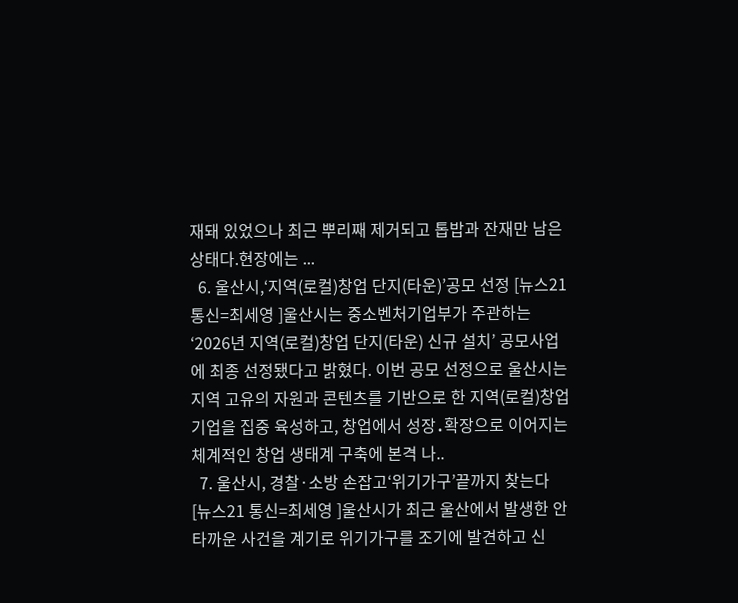재돼 있었으나 최근 뿌리째 제거되고 톱밥과 잔재만 남은 상태다.현장에는 ...
  6. 울산시,‘지역(로컬)창업 단지(타운)’공모 선정 [뉴스21 통신=최세영 ]울산시는 중소벤처기업부가 주관하는 ‘2026년 지역(로컬)창업 단지(타운) 신규 설치’ 공모사업에 최종 선정됐다고 밝혔다. 이번 공모 선정으로 울산시는 지역 고유의 자원과 콘텐츠를 기반으로 한 지역(로컬)창업 기업을 집중 육성하고, 창업에서 성장․확장으로 이어지는 체계적인 창업 생태계 구축에 본격 나..
  7. 울산시, 경찰·소방 손잡고‘위기가구’끝까지 찾는다 [뉴스21 통신=최세영 ]울산시가 최근 울산에서 발생한 안타까운 사건을 계기로 위기가구를 조기에 발견하고 신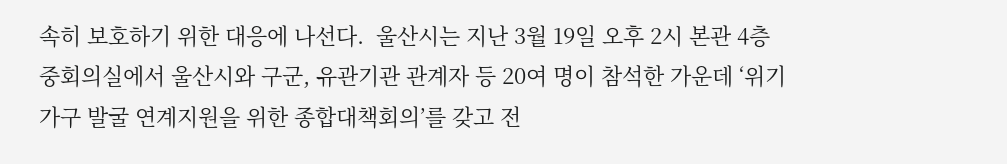속히 보호하기 위한 대응에 나선다.  울산시는 지난 3월 19일 오후 2시 본관 4층 중회의실에서 울산시와 구군, 유관기관 관계자 등 20여 명이 참석한 가운데 ‘위기 가구 발굴 연계지원을 위한 종합대책회의’를 갖고 전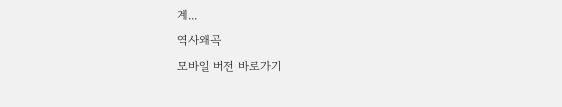계...
역사왜곡
모바일 버전 바로가기